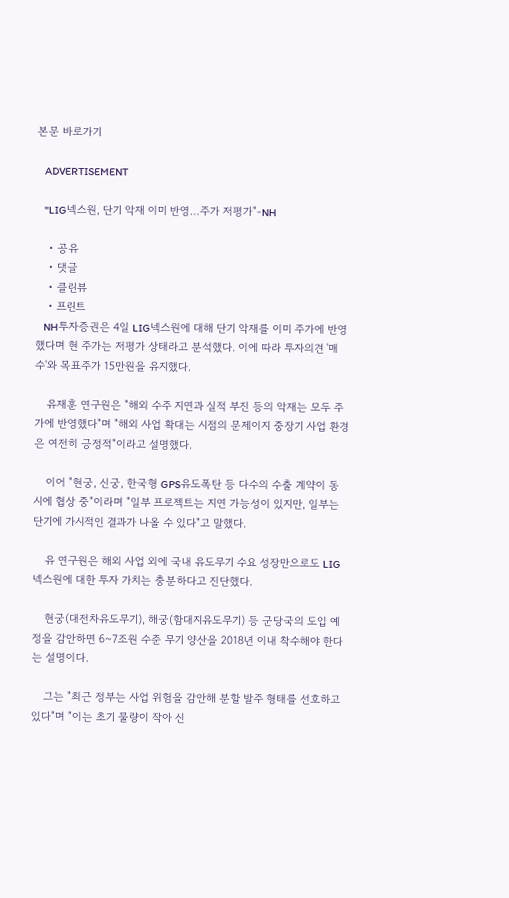본문 바로가기

    ADVERTISEMENT

    "LIG넥스원, 단기 악재 이미 반영…주가 저평가"-NH

    • 공유
    • 댓글
    • 클린뷰
    • 프린트
    NH투자증권은 4일 LIG넥스원에 대해 단기 악재를 이미 주가에 반영했다며 현 주가는 저평가 상태라고 분석했다. 이에 따라 투자의견 '매수'와 목표주가 15만원을 유지했다.

    유재훈 연구원은 "해외 수주 지연과 실적 부진 등의 악재는 모두 주가에 반영했다"며 "해외 사업 확대는 시점의 문제이지 중장기 사업 환경은 여전히 긍정적"이라고 설명했다.

    이어 "현궁, 신궁, 한국형 GPS유도폭탄 등 다수의 수출 계약이 동시에 협상 중"이라며 "일부 프로젝트는 지연 가능성이 있지만, 일부는 단기에 가시적인 결과가 나올 수 있다"고 말했다.

    유 연구원은 해외 사업 외에 국내 유도무기 수요 성장만으로도 LIG넥스원에 대한 투자 가치는 충분하다고 진단했다.

    현궁(대전차유도무기), 해궁(함대지유도무기) 등 군당국의 도입 예정을 감안하면 6~7조원 수준 무기 양산을 2018년 이내 착수해야 한다는 설명이다.

    그는 "최근 정부는 사업 위험을 감안해 분할 발주 형태를 선호하고 있다"며 "이는 초기 물량이 작아 신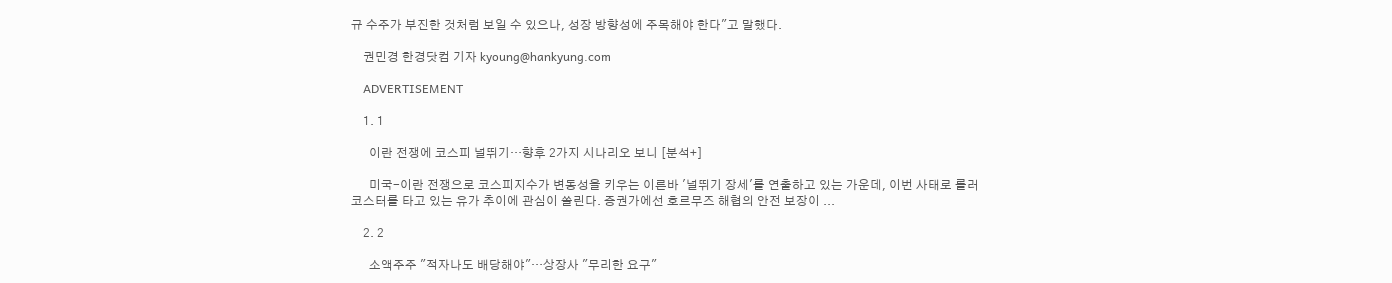규 수주가 부진한 것처럼 보일 수 있으나, 성장 방향성에 주목해야 한다"고 말했다.

    권민경 한경닷컴 기자 kyoung@hankyung.com

    ADVERTISEMENT

    1. 1

      이란 전쟁에 코스피 널뛰기…향후 2가지 시나리오 보니 [분석+]

      미국-이란 전쟁으로 코스피지수가 변동성을 키우는 이른바 '널뛰기 장세'를 연출하고 있는 가운데, 이번 사태로 롤러코스터를 타고 있는 유가 추이에 관심이 쏠린다. 증권가에선 호르무즈 해협의 안전 보장이 ...

    2. 2

      소액주주 "적자나도 배당해야"…상장사 "무리한 요구"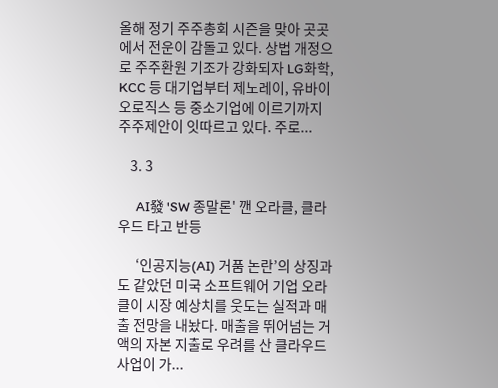올해 정기 주주총회 시즌을 맞아 곳곳에서 전운이 감돌고 있다. 상법 개정으로 주주환원 기조가 강화되자 LG화학, KCC 등 대기업부터 제노레이, 유바이오로직스 등 중소기업에 이르기까지 주주제안이 잇따르고 있다. 주로...

    3. 3

      AI發 'SW 종말론' 깬 오라클, 클라우드 타고 반등

      ‘인공지능(AI) 거품 논란’의 상징과도 같았던 미국 소프트웨어 기업 오라클이 시장 예상치를 웃도는 실적과 매출 전망을 내놨다. 매출을 뛰어넘는 거액의 자본 지출로 우려를 산 클라우드 사업이 가...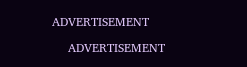ADVERTISEMENT

    ADVERTISEMENT